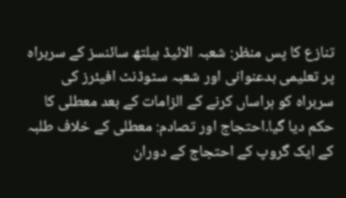تنازع کا پس منظر: شعبہ الائیڈ ہیلتھ سائنسز کے سربراہ پر تعلیمی بدعنوانی اور شعبہ سٹوڈنٹ افیئرز کی سربراہ کو ہراساں کرنے کے الزامات کے بعد معطلی کا حکم دیا گیا۔احتجاج اور تصادم: معطلی کے خلاف طلبہ کے ایک گروپ کے احتجاج کے دوران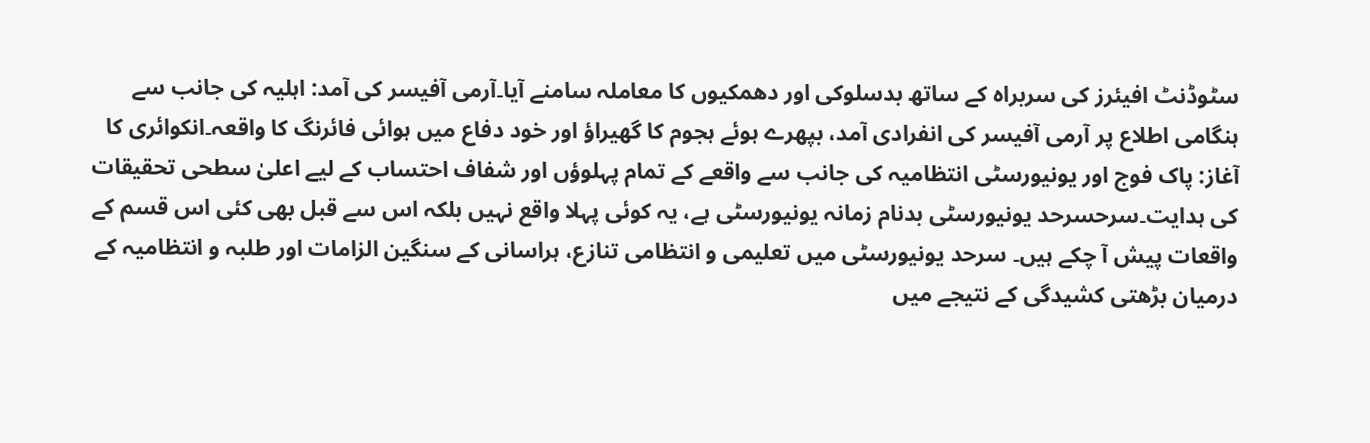سٹوڈنٹ افیئرز کی سربراہ کے ساتھ بدسلوکی اور دھمکیوں کا معاملہ سامنے آیا۔آرمی آفیسر کی آمد: اہلیہ کی جانب سے ہنگامی اطلاع پر آرمی آفیسر کی انفرادی آمد، بپھرے ہوئے ہجوم کا گھیراؤ اور خود دفاع میں ہوائی فائرنگ کا واقعہ۔انکوائری کا آغاز: پاک فوج اور یونیورسٹی انتظامیہ کی جانب سے واقعے کے تمام پہلوؤں اور شفاف احتساب کے لیے اعلیٰ سطحی تحقیقات کی ہدایت۔سرحسرحد یونیورسٹی بدنام زمانہ یونیورسٹی ہے، یہ کوئی پہلا واقع نہیں بلکہ اس سے قبل بھی کئی اس قسم کے واقعات پیش آ چکے ہیں۔ سرحد یونیورسٹی میں تعلیمی و انتظامی تنازع، ہراسانی کے سنگین الزامات اور طلبہ و انتظامیہ کے درمیان بڑھتی کشیدگی کے نتیجے میں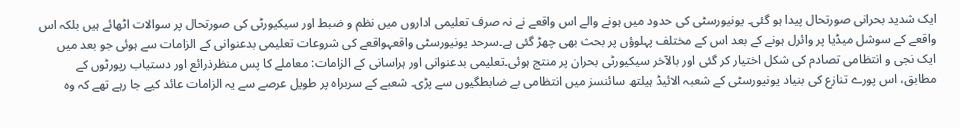ایک شدید بحرانی صورتحال پیدا ہو گئی۔ یونیورسٹی کی حدود میں ہونے والے اس واقعے نے نہ صرف تعلیمی اداروں میں نظم و ضبط اور سیکیورٹی کی صورتحال پر سوالات اٹھائے ہیں بلکہ اس واقعے کے سوشل میڈیا پر وائرل ہونے کے بعد اس کے مختلف پہلوؤں پر بحث بھی چھڑ گئی ہے۔سرحد یونیورسٹی واقعہواقعے کی شروعات تعلیمی بدعنوانی کے الزامات سے ہوئی جو بعد میں ایک نجی و انتظامی تصادم کی شکل اختیار کر گئی اور بالآخر سیکیورٹی بحران پر منتج ہوئی۔تعلیمی بدعنوانی اور ہراسانی کے الزامات: معاملے کا پس منظرذرائع اور دستیاب رپورٹوں کے مطابق، اس پورے تنازع کی بنیاد یونیورسٹی کے شعبہ الائیڈ ہیلتھ سائنسز میں انتظامی بے ضابطگیوں سے پڑی۔ شعبے کے سربراہ پر طویل عرصے سے یہ الزامات عائد کیے جا رہے تھے کہ وہ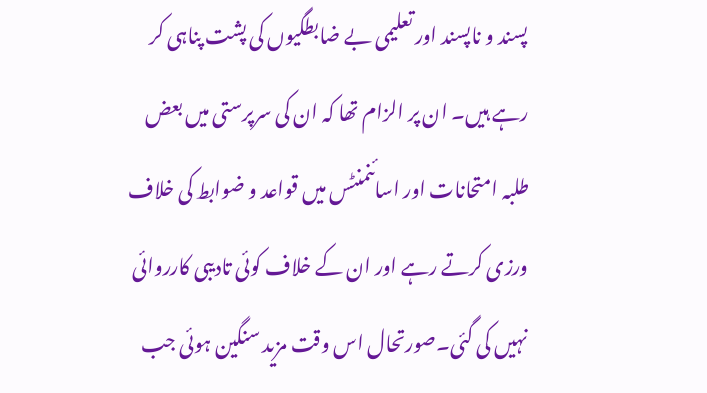پسند و ناپسند اور تعلیمی بے ضابطگیوں کی پشت پناہی کر رہے ہیں۔ ان پر الزام تھا کہ ان کی سرپرستی میں بعض طلبہ امتحانات اور اسائنمنٹس میں قواعد و ضوابط کی خلاف ورزی کرتے رہے اور ان کے خلاف کوئی تادیبی کارروائی نہیں کی گئی۔صورتحال اس وقت مزید سنگین ہوئی جب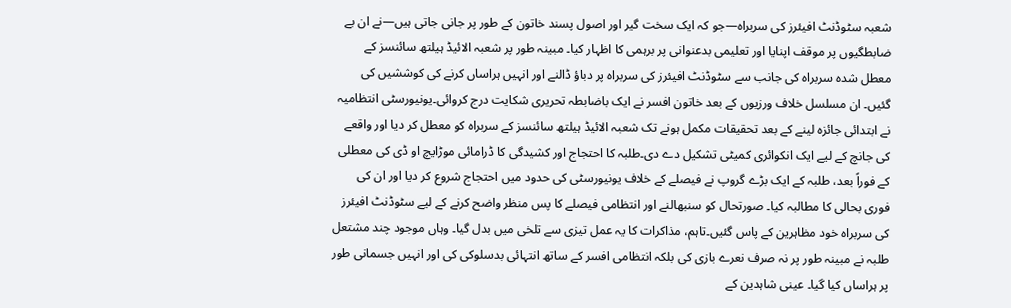شعبہ سٹوڈنٹ افیئرز کی سربراہ—جو کہ ایک سخت گیر اور اصول پسند خاتون کے طور پر جانی جاتی ہیں—نے ان بے ضابطگیوں پر موقف اپنایا اور تعلیمی بدعنوانی پر برہمی کا اظہار کیا۔ مبینہ طور پر شعبہ الائیڈ ہیلتھ سائنسز کے معطل شدہ سربراہ کی جانب سے سٹوڈنٹ افیئرز کی سربراہ پر دباؤ ڈالنے اور انہیں ہراساں کرنے کی کوششیں کی گئیں۔ ان مسلسل خلاف ورزیوں کے بعد خاتون افسر نے ایک باضابطہ تحریری شکایت درج کروائی۔یونیورسٹی انتظامیہ نے ابتدائی جائزہ لینے کے بعد تحقیقات مکمل ہونے تک شعبہ الائیڈ ہیلتھ سائنسز کے سربراہ کو معطل کر دیا اور واقعے کی جانچ کے لیے ایک انکوائری کمیٹی تشکیل دے دی۔طلبہ کا احتجاج اور کشیدگی کا ڈرامائی موڑایچ او ڈی کی معطلی کے فوراً بعد، طلبہ کے ایک بڑے گروپ نے فیصلے کے خلاف یونیورسٹی کی حدود میں احتجاج شروع کر دیا اور ان کی فوری بحالی کا مطالبہ کیا۔ صورتحال کو سنبھالنے اور انتظامی فیصلے کا پس منظر واضح کرنے کے لیے سٹوڈنٹ افیئرز کی سربراہ خود مظاہرین کے پاس گئیں۔تاہم، مذاکرات کا یہ عمل تیزی سے تلخی میں بدل گیا۔ وہاں موجود چند مشتعل طلبہ نے مبینہ طور پر نہ صرف نعرے بازی کی بلکہ انتظامی افسر کے ساتھ انتہائی بدسلوکی کی اور انہیں جسمانی طور پر ہراساں کیا گیا۔ عینی شاہدین کے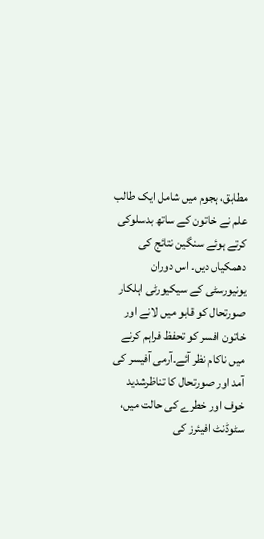مطابق، ہجوم میں شامل ایک طالب علم نے خاتون کے ساتھ بدسلوکی کرتے ہوئے سنگین نتائج کی دھمکیاں دیں۔ اس دوران یونیورسٹی کے سیکیورٹی اہلکار صورتحال کو قابو میں لانے اور خاتون افسر کو تحفظ فراہم کرنے میں ناکام نظر آئے۔آرمی آفیسر کی آمد اور صورتحال کا تناظرشدید خوف اور خطرے کی حالت میں، سٹوڈنٹ افیئرز کی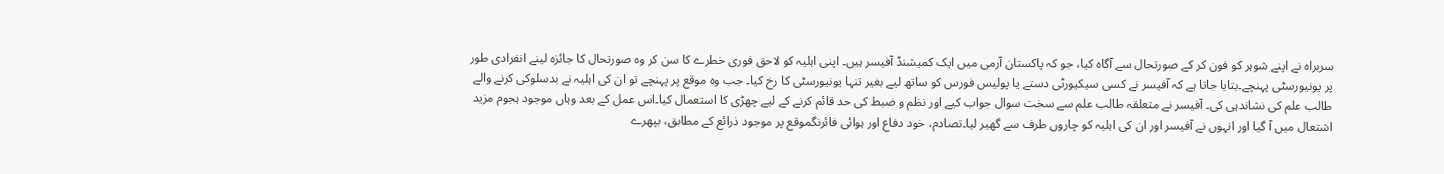سربراہ نے اپنے شوہر کو فون کر کے صورتحال سے آگاہ کیا، جو کہ پاکستان آرمی میں ایک کمیشنڈ آفیسر ہیں۔ اپنی اہلیہ کو لاحق فوری خطرے کا سن کر وہ صورتحال کا جائزہ لینے انفرادی طور پر یونیورسٹی پہنچے۔بتایا جاتا ہے کہ آفیسر نے کسی سیکیورٹی دستے یا پولیس فورس کو ساتھ لیے بغیر تنہا یونیورسٹی کا رخ کیا۔ جب وہ موقع پر پہنچے تو ان کی اہلیہ نے بدسلوکی کرنے والے طالب علم کی نشاندہی کی۔ آفیسر نے متعلقہ طالب علم سے سخت سوال جواب کیے اور نظم و ضبط کی حد قائم کرنے کے لیے چھڑی کا استعمال کیا۔اس عمل کے بعد وہاں موجود ہجوم مزید اشتعال میں آ گیا اور انہوں نے آفیسر اور ان کی اہلیہ کو چاروں طرف سے گھیر لیا۔تصادم، خود دفاع اور ہوائی فائرنگموقع پر موجود ذرائع کے مطابق، بپھرے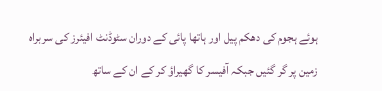ہوئے ہجوم کی دھکم پیل اور ہاتھا پائی کے دوران سٹوڈنٹ افیئرز کی سربراہ زمین پر گر گئیں جبکہ آفیسر کا گھیراؤ کر کے ان کے ساتھ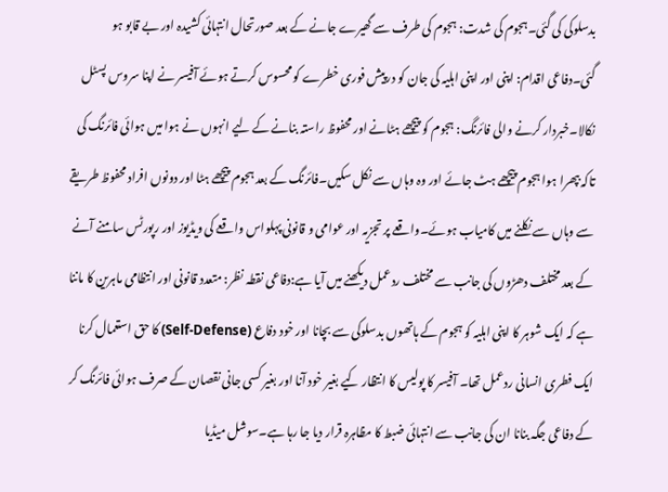بدسلوکی کی گئی۔ہجوم کی شدت: ہجوم کی طرف سے گھیرے جانے کے بعد صورتحال انتہائی کشیدہ اور بے قابو ہو گئی۔دفاعی اقدام: اپنی اور اپنی اہلیہ کی جان کو درپیش فوری خطرے کو محسوس کرتے ہوئے آفیسر نے اپنا سروس پسٹل نکالا۔خبردار کرنے والی فائرنگ: ہجوم کو پیچھے ہٹانے اور محفوظ راستہ بنانے کے لیے انہوں نے ہوا میں ہوائی فائرنگ کی تاکہ بپھرا ہوا ہجوم پیچھے ہٹ جائے اور وہ وہاں سے نکل سکیں۔فائرنگ کے بعد ہجوم پیچھے ہٹا اور دونوں افراد محفوظ طریقے سے وہاں سے نکلنے میں کامیاب ہوئے۔واقعے پر تجزیہ اور عوامی و قانونی پہلواس واقعے کی ویڈیوز اور رپورٹس سامنے آنے کے بعد مختلف دھڑوں کی جانب سے مختلف ردعمل دیکھنے میں آیا ہے:دفاعی نقطہ نظر: متعدد قانونی اور انتظامی ماہرین کا ماننا ہے کہ ایک شوہر کا اپنی اہلیہ کو ہجوم کے ہاتھوں بدسلوکی سے بچانا اور خود دفاع (Self-Defense) کا حق استعمال کرنا ایک فطری انسانی ردعمل تھا۔ آفیسر کا پولیس کا انتظار کیے بغیر خود آنا اور بغیر کسی جانی نقصان کے صرف ہوائی فائرنگ کر کے دفاعی جگہ بنانا ان کی جانب سے انتہائی ضبط کا مظاہرہ قرار دیا جا رہا ہے۔سوشل میڈیا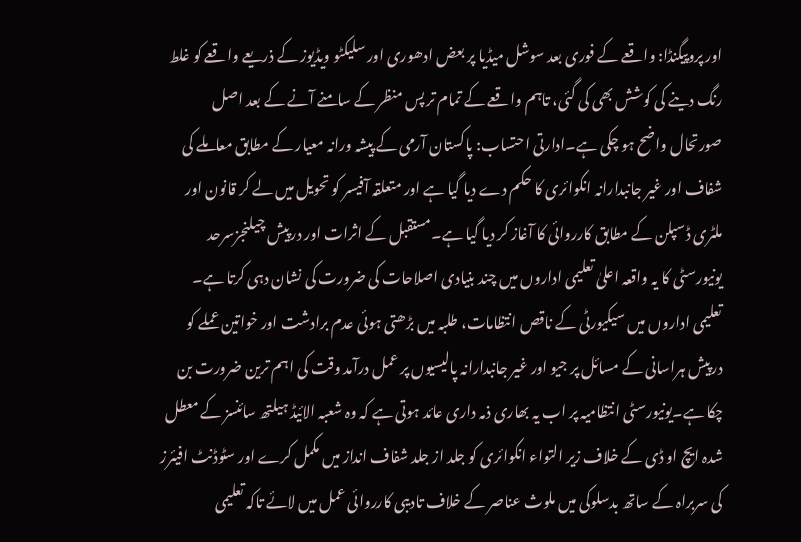اور پروپیگنڈا: واقعے کے فوری بعد سوشل میڈیا پر بعض ادھوری اور سلیکٹو ویڈیوز کے ذریعے واقعے کو غلط رنگ دینے کی کوشش بھی کی گئی، تاہم واقعے کے تمام تر پس منظر کے سامنے آنے کے بعد اصل صورتحال واضح ہو چکی ہے۔ادارتی احتساب: پاکستان آرمی کے پیشہ ورانہ معیار کے مطابق معاملے کی شفاف اور غیر جانبدارانہ انکوائری کا حکم دے دیا گیا ہے اور متعلقہ آفیسر کو تحویل میں لے کر قانون اور ملٹری ڈسپلن کے مطابق کارروائی کا آغاز کر دیا گیا ہے۔مستقبل کے اثرات اور درپیش چیلنجزسرحد یونیورسٹی کا یہ واقعہ اعلیٰ تعلیمی اداروں میں چند بنیادی اصلاحات کی ضرورت کی نشان دہی کرتا ہے۔ تعلیمی اداروں میں سیکیورٹی کے ناقص انتظامات، طلبہ میں بڑھتی ہوئی عدم برادشت اور خواتین عملے کو درپیش ہراسانی کے مسائل پر جیو اور غیر جانبدارانہ پالیسیوں پر عمل درآمد وقت کی اہم ترین ضرورت بن چکا ہے۔یونیورسٹی انتظامیہ پر اب یہ بھاری ذمہ داری عائد ہوتی ہے کہ وہ شعبہ الائیڈ ہیلتھ سائنسز کے معطل شدہ ایچ او ڈی کے خلاف زیر التواء انکوائری کو جلد از جلد شفاف انداز میں مکمل کرے اور سٹوڈنٹ افیئرز کی سربراہ کے ساتھ بدسلوکی میں ملوث عناصر کے خلاف تادیبی کارروائی عمل میں لائے تاکہ تعلیمی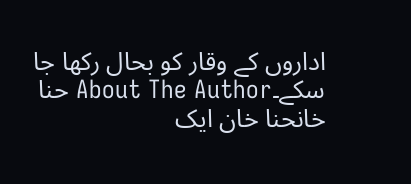اداروں کے وقار کو بحال رکھا جا سکے۔About The Author حنا خانحنا خان ایک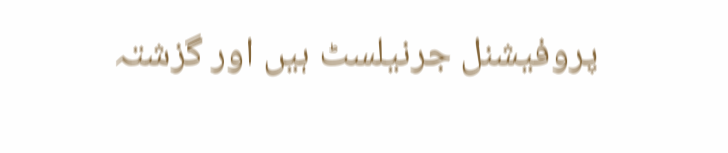پروفیشنل جرنیلسٹ ہیں اور گزشتہ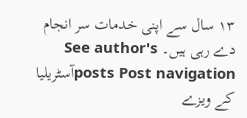۱۳ سال سے اپنی خدمات سر انجام دے رہی ہیں۔ See author's posts Post navigationآسٹریلیا کے ویزے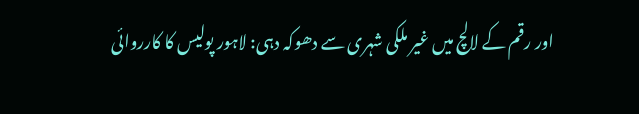اور رقم کے لالچ میں غیر ملکی شہری سے دھوکہ دہی: لاہور پولیس کا کارروائی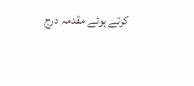کرتے ہوئے مقدمہ درج